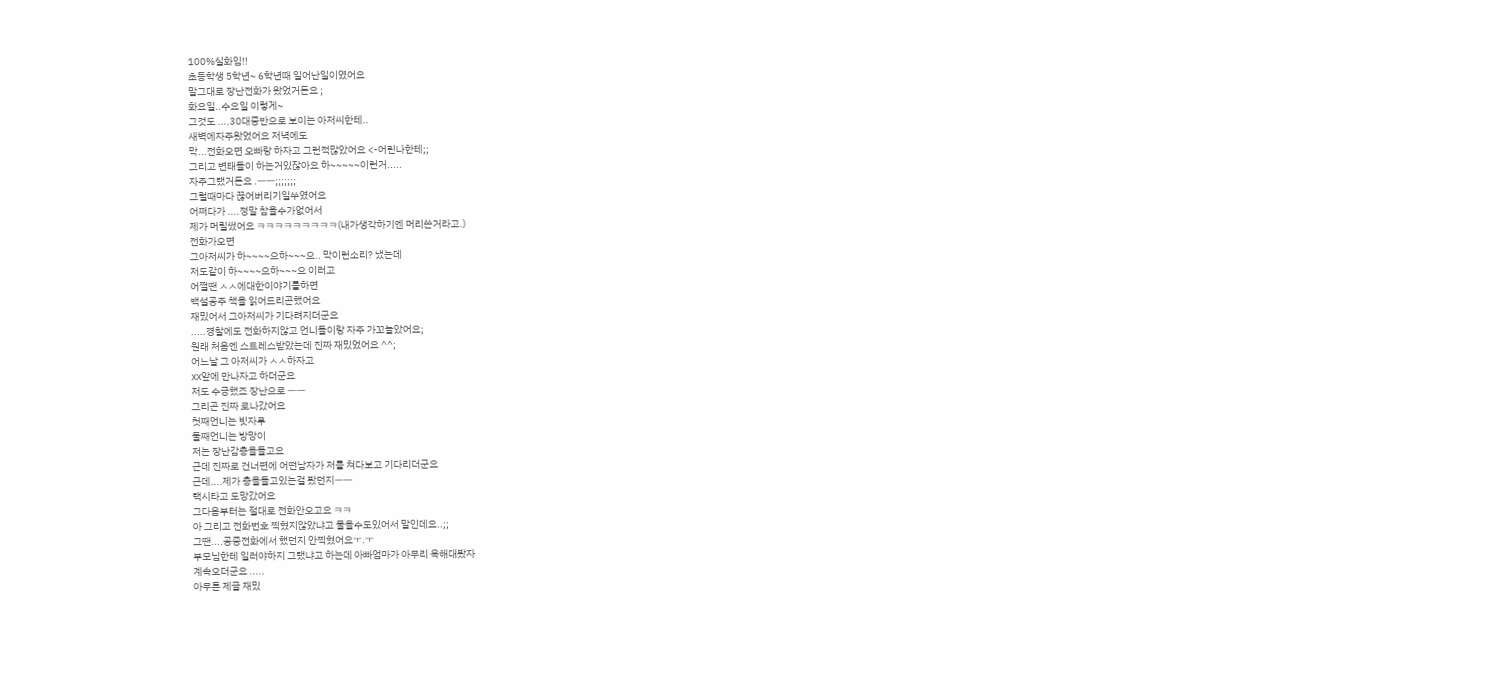100%실화임!!
초등학생 5학년~ 6학년때 일어난일이였어요
말그대로 장난전화가 왔었거든요 ;
화요일..수요일 이렇게~
그것도 ....30대중반으로 보이는 아저씨한테..
새벽에자주왔었어요 저녁에도
막...전화오면 오빠랑 하자고 그런적많았어요 <-어린나한테;;
그리고 변태들이 하는거있잖아요 하~~~~~이런거.....
자주그랬거든요 .ㅡㅡ;;;;;;;
그럴때마다 끊어버리기일쑤였어요
어쩌다가 ....정말 참을수가없어서
제가 머릴썼어요 ㅋㅋㅋㅋㅋㅋㅋㅋㅋ(내가생각하기엔 머리쓴거라고.)
전화가오면
그아저씨가 하~~~~으하~~~으.. 막이런소리? 냈는데
저도같이 하~~~~으하~~~으 이러고
어쩔땐 ㅅㅅ에대한이야기를하면
백설공주 책을 읽어드리곤했어요
재밌어서 그아저씨가 기다려지더군요
.....경찰에도 전화하지않고 언니들이랑 자주 가꼬놀았어요;
원래 처음엔 스트레스받았는데 진짜 재밌었어요 ^^;
어느날 그 아저씨가 ㅅㅅ하자고
xx앞에 만나자고 하더군요
저도 수긍했죠 장난으로 ㅡㅡ
그리곤 진짜 로나갔어요
첫째언니는 빗자루
둘째언니는 방망이
저는 장난감총을들고요
근데 진짜로 건너편에 어떤남자가 저를 쳐다보고 기다리더군요
근데....제가 총을들고있는걸 봤던지ㅡㅡ
택시타고 도망갔어요
그다음부터는 절대로 전화안오고요 ㅋㅋ
아 그리고 전화번호 찍혔지않았냐고 물을수도있어서 말인데요..;;
그땐....공중전화에서 했던지 안찍혔어요ㅜ.ㅜ
부모님한테 일러야하지 그랬냐고 하는데 아빠엄마가 아무리 욕해대봤자
계속오더군요 .....
아무튼 제글 재밌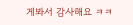게봐서 감사해요 ㅋㅋ